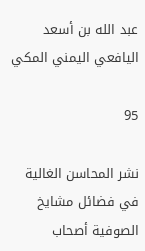عبد الله بن أسعد اليافعي اليمني المكي

95

نشر المحاسن الغالية في فضائل مشايخ الصوفية أصحاب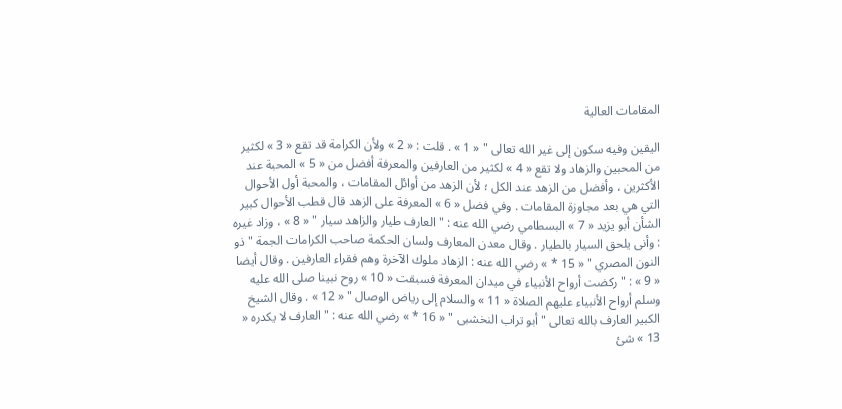المقامات العالية

اليقين وفيه سكون إلى غير الله تعالى " « 1 » . قلت : « 2 » ولأن الكرامة قد تقع « 3 » لكثير من المحبين والزهاد ولا تقع « 4 » لكثير من العارفين والمعرفة أفضل من « 5 » المحبة عند الأكثرين ، وأفضل من الزهد عند الكل ؛ لأن الزهد من أوائل المقامات ، والمحبة أول الأحوال التي هي بعد مجاوزة المقامات . وفي فضل « 6 » المعرفة على الزهد قال قطب الأحوال كبير الشأن أبو يزيد « 7 » البسطامي رضي الله عنه : " العارف طيار والزاهد سيار " « 8 » ، وزاد غيره : وأنى يلحق السيار بالطيار . وقال معدن المعارف ولسان الحكمة صاحب الكرامات الجمة " ذو النون المصري " « 15 * » رضي الله عنه : الزهاد ملوك الآخرة وهم فقراء العارفين . وقال أيضا « 9 » : " ركضت أرواح الأنبياء في ميدان المعرفة فسبقت « 10 » روح نبينا صلى الله عليه وسلم أرواح الأنبياء عليهم الصلاة « 11 » والسلام إلى رياض الوصال " « 12 » . وقال الشيخ الكبير العارف بالله تعالى " أبو تراب النخشبى " « 16 * » رضي الله عنه : " العارف لا يكدره « 13 » شئ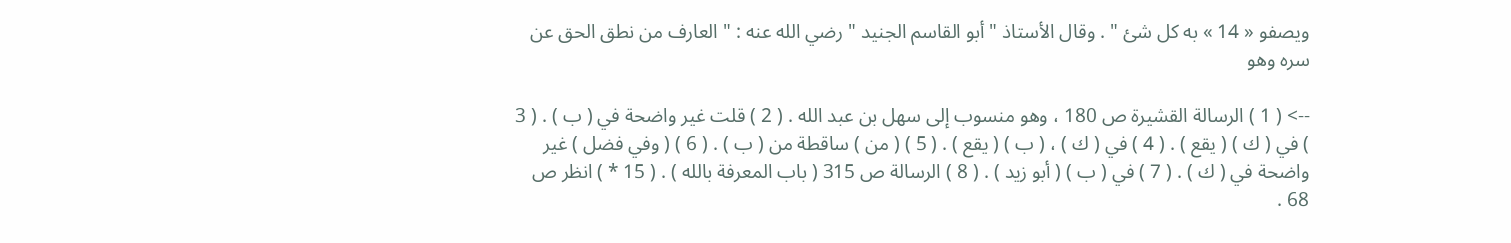ويصفو « 14 » به كل شئ " . وقال الأستاذ " أبو القاسم الجنيد " رضي الله عنه : " العارف من نطق الحق عن سره وهو

--> ( 1 ) الرسالة القشيرة ص 180 ، وهو منسوب إلى سهل بن عبد الله . ( 2 ) قلت غير واضحة في ( ب ) . ( 3 ) في ( ك ) ( يقع ) . ( 4 ) في ( ك ) ، ( ب ) ( يقع ) . ( 5 ) ( من ) ساقطة من ( ب ) . ( 6 ) ( وفي فضل ) غير واضحة في ( ك ) . ( 7 ) في ( ب ) ( أبو زيد ) . ( 8 ) الرسالة ص 315 ( باب المعرفة بالله ) . ( 15 * ) انظر ص 68 .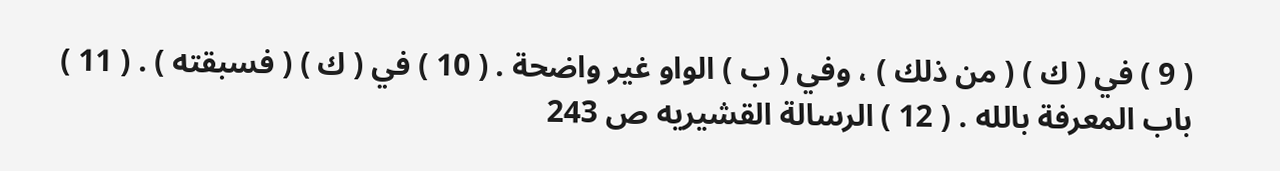( 9 ) في ( ك ) ( من ذلك ) ، وفي ( ب ) الواو غير واضحة . ( 10 ) في ( ك ) ( فسبقته ) . ( 11 ) باب المعرفة بالله . ( 12 ) الرسالة القشيريه ص 243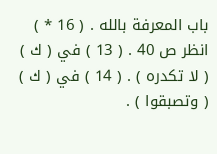باب المعرفة بالله . ( 16 * ) انظر ص 40 . ( 13 ) في ( ك ) ( لا تكدره ) . ( 14 ) في ( ك ) ( وتصبقوا ) .